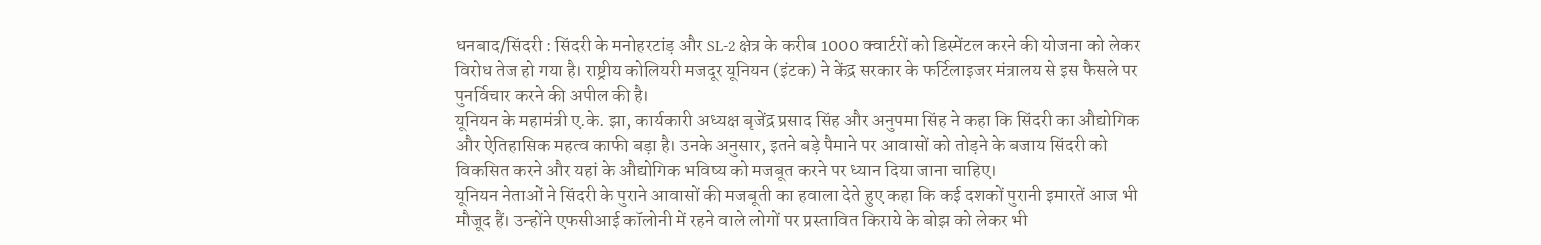धनबाद/सिंदरी : सिंदरी के मनोहरटांड़ और SL-2 क्षेत्र के करीब 1000 क्वार्टरों को डिस्मेंटल करने की योजना को लेकर विरोध तेज हो गया है। राष्ट्रीय कोलियरी मजदूर यूनियन (इंटक) ने केंद्र सरकार के फर्टिलाइजर मंत्रालय से इस फैसले पर पुनर्विचार करने की अपील की है।
यूनियन के महामंत्री ए.के. झा, कार्यकारी अध्यक्ष बृजेंद्र प्रसाद सिंह और अनुपमा सिंह ने कहा कि सिंदरी का औद्योगिक और ऐतिहासिक महत्व काफी बड़ा है। उनके अनुसार, इतने बड़े पैमाने पर आवासों को तोड़ने के बजाय सिंदरी को विकसित करने और यहां के औद्योगिक भविष्य को मजबूत करने पर ध्यान दिया जाना चाहिए।
यूनियन नेताओं ने सिंदरी के पुराने आवासों की मजबूती का हवाला देते हुए कहा कि कई दशकों पुरानी इमारतें आज भी मौजूद हैं। उन्होंने एफसीआई कॉलोनी में रहने वाले लोगों पर प्रस्तावित किराये के बोझ को लेकर भी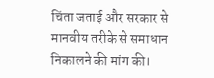चिंता जताई और सरकार से मानवीय तरीके से समाधान निकालने की मांग की।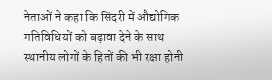नेताओं ने कहा कि सिंदरी में औद्योगिक गतिविधियों को बढ़ावा देने के साथ स्थानीय लोगों के हितों की भी रक्षा होनी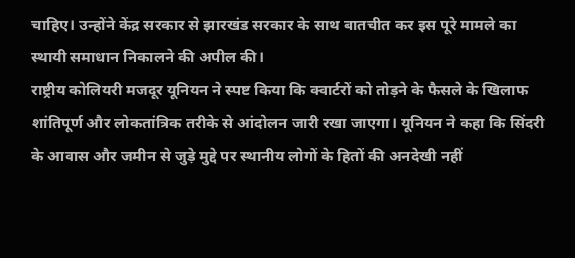चाहिए। उन्होंने केंद्र सरकार से झारखंड सरकार के साथ बातचीत कर इस पूरे मामले का स्थायी समाधान निकालने की अपील की।
राष्ट्रीय कोलियरी मजदूर यूनियन ने स्पष्ट किया कि क्वार्टरों को तोड़ने के फैसले के खिलाफ शांतिपूर्ण और लोकतांत्रिक तरीके से आंदोलन जारी रखा जाएगा। यूनियन ने कहा कि सिंदरी के आवास और जमीन से जुड़े मुद्दे पर स्थानीय लोगों के हितों की अनदेखी नहीं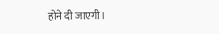होने दी जाएगी।